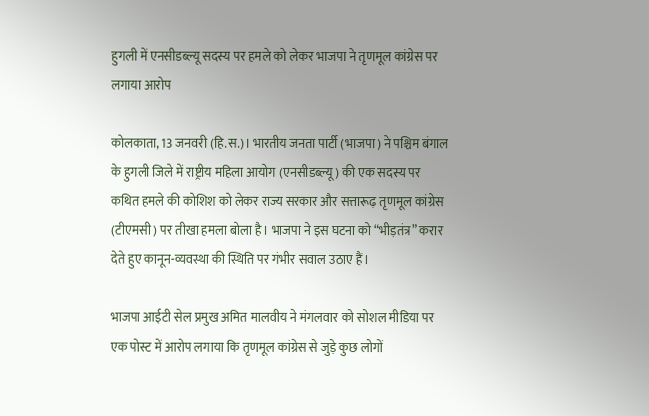हुगली में एनसीडब्ल्यू सदस्य पर हमले को लेकर भाजपा ने तृणमूल कांग्रेस पर लगाया आरोप

कोलकाता, 13 जनवरी (हि.स.)। भारतीय जनता पार्टी (भाजपा) ने पश्चिम बंगाल के हुगली जिले में राष्ट्रीय महिला आयोग (एनसीडब्ल्यू) की एक सदस्य पर कथित हमले की कोशिश को लेकर राज्य सरकार और सत्तारूढ़ तृणमूल कांग्रेस (टीएमसी) पर तीखा हमला बोला है। भाजपा ने इस घटना को “भीड़तंत्र” करार देते हुए कानून-व्यवस्था की स्थिति पर गंभीर सवाल उठाए हैं।

भाजपा आईटी सेल प्रमुख अमित मालवीय ने मंगलवार को सोशल मीडिया पर एक पोस्ट में आरोप लगाया कि तृणमूल कांग्रेस से जुड़े कुछ लोगों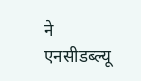ने एनसीडब्ल्यू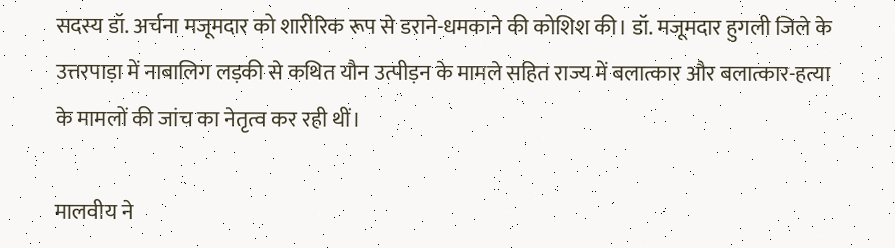सदस्य डॉ. अर्चना मजूमदार को शारीरिक रूप से डराने-धमकाने की कोशिश की। डॉ. मजूमदार हुगली जिले के उत्तरपाड़ा में नाबालिग लड़की से कथित यौन उत्पीड़न के मामले सहित राज्य में बलात्कार और बलात्कार-हत्या के मामलों की जांच का नेतृत्व कर रही थीं।

मालवीय ने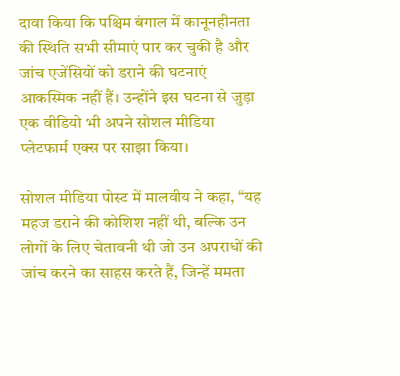दावा किया कि पश्चिम बंगाल में कानूनहीनता की स्थिति सभी सीमाएं पार कर चुकी है और जांच एजेंसियों को डराने की घटनाएं आकस्मिक नहीं हैं। उन्होंने इस घटना से जुड़ा एक वीडियो भी अपने सोशल मीडिया प्लेटफार्म एक्स पर साझा किया।

सोशल मीडिया पोस्ट में मालवीय ने कहा, “यह महज डराने की कोशिश नहीं थी, बल्कि उन लोगों के लिए चेतावनी थी जो उन अपराधों की जांच करने का साहस करते हैं, जिन्हें ममता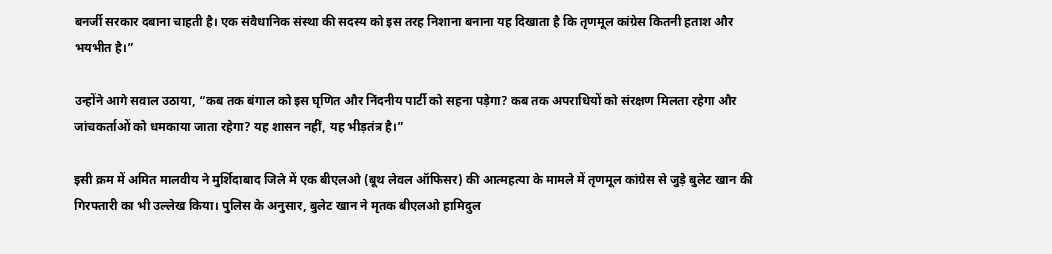बनर्जी सरकार दबाना चाहती है। एक संवैधानिक संस्था की सदस्य को इस तरह निशाना बनाना यह दिखाता है कि तृणमूल कांग्रेस कितनी हताश और भयभीत है।”

उन्होंने आगे सवाल उठाया, “कब तक बंगाल को इस घृणित और निंदनीय पार्टी को सहना पड़ेगा? कब तक अपराधियों को संरक्षण मिलता रहेगा और जांचकर्ताओं को धमकाया जाता रहेगा? यह शासन नहीं, यह भीड़तंत्र है।”

इसी क्रम में अमित मालवीय ने मुर्शिदाबाद जिले में एक बीएलओ (बूथ लेवल ऑफिसर) की आत्महत्या के मामले में तृणमूल कांग्रेस से जुड़े बुलेट खान की गिरफ्तारी का भी उल्लेख किया। पुलिस के अनुसार, बुलेट खान ने मृतक बीएलओ हामिदुल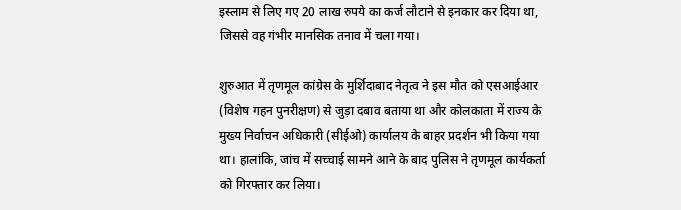इस्लाम से लिए गए 20 लाख रुपये का कर्ज लौटाने से इनकार कर दिया था, जिससे वह गंभीर मानसिक तनाव में चला गया।

शुरुआत में तृणमूल कांग्रेस के मुर्शिदाबाद नेतृत्व ने इस मौत को एसआईआर (विशेष गहन पुनरीक्षण) से जुड़ा दबाव बताया था और कोलकाता में राज्य के मुख्य निर्वाचन अधिकारी (सीईओ) कार्यालय के बाहर प्रदर्शन भी किया गया था। हालांकि, जांच में सच्चाई सामने आने के बाद पुलिस ने तृणमूल कार्यकर्ता को गिरफ्तार कर लिया।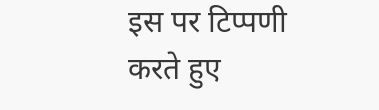इस पर टिप्पणी करते हुए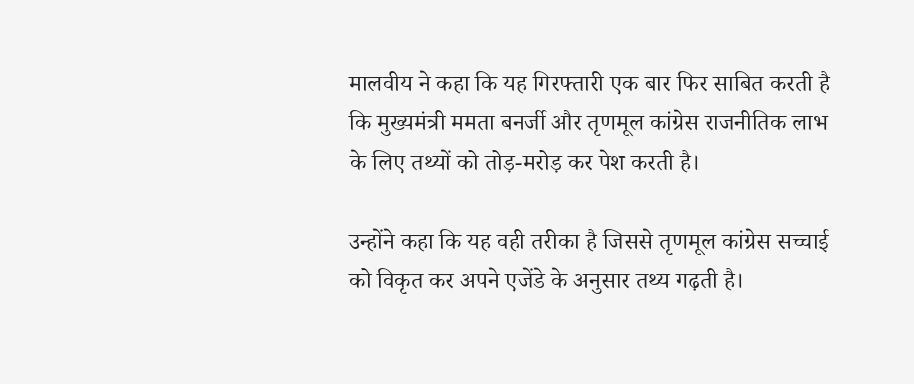मालवीय ने कहा कि यह गिरफ्तारी एक बार फिर साबित करती है कि मुख्यमंत्री ममता बनर्जी और तृणमूल कांग्रेस राजनीतिक लाभ के लिए तथ्यों को तोड़-मरोड़ कर पेश करती है।

उन्होंने कहा कि यह वही तरीका है जिससे तृणमूल कांग्रेस सच्चाई को विकृत कर अपने एजेंडे के अनुसार तथ्य गढ़ती है।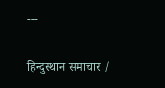---

हिन्दुस्थान समाचार /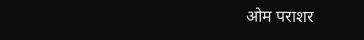ओम पराशर